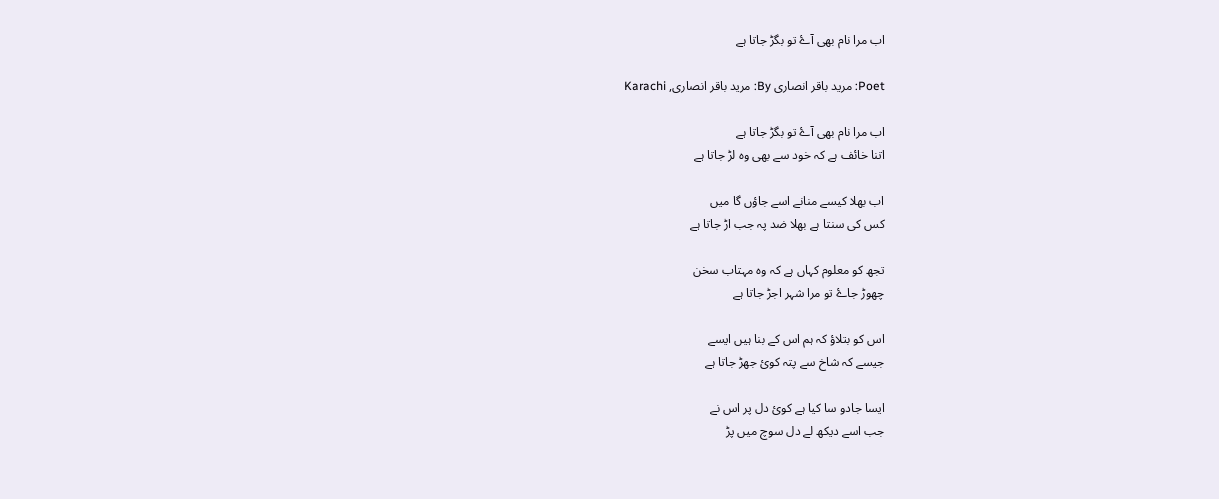اب مرا نام بھی آۓ تو بگڑ جاتا ہے

Poet: مرید باقر انصاری By: مرید باقر انصاری, Karachi

اب مرا نام بھی آۓ تو بگڑ جاتا ہے
اتنا خائف ہے کہ خود سے بھی وہ لڑ جاتا ہے

اب بھلا کیسے منانے اسے جاؤں گا میں
کس کی سنتا ہے بھلا ضد پہ جب اڑ جاتا ہے

تجھ کو معلوم کہاں ہے کہ وہ مہتاب سخن
چھوڑ جاۓ تو مرا شہر اجڑ جاتا ہے

اس کو بتلاؤ کہ ہم اس کے بنا ہیں ایسے
جیسے کہ شاخ سے پتہ کوئ جھڑ جاتا ہے

ایسا جادو سا کیا ہے کوئ دل پر اس نے
جب اسے دیکھ لے دل سوچ میں پڑ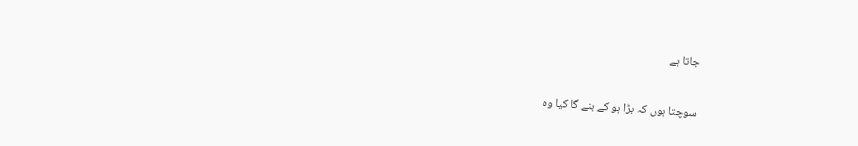جاتا ہے

سوچتا ہوں کہ بڑا ہو کے بنے گا کیا وہ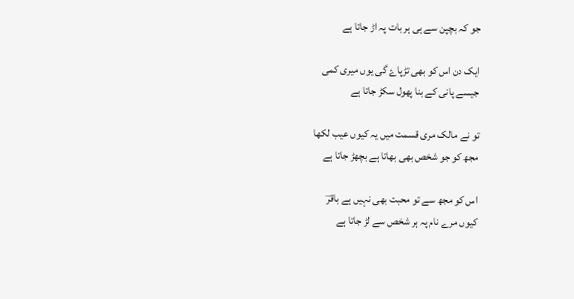جو کہ بچپن سے ہی ہر بات پہ اڑ جاتا ہے

ایک دن اس کو بھی تڑپاۓ گی یوں میری کمی
جیسے پانی کے بنا پھول سکڑ جاتا ہے

تو نے مالک مری قسمت میں یہ کیوں عیب لکھا
مجھ کو جو شخص بھی بھاتا ہے بچھڑ جاتا ہے

اس کو مجھ سے تو محبت بھی نہیں ہے باقرؔ
کیوں مرے نام پہ ہر شخص سے لڑ جاتا ہے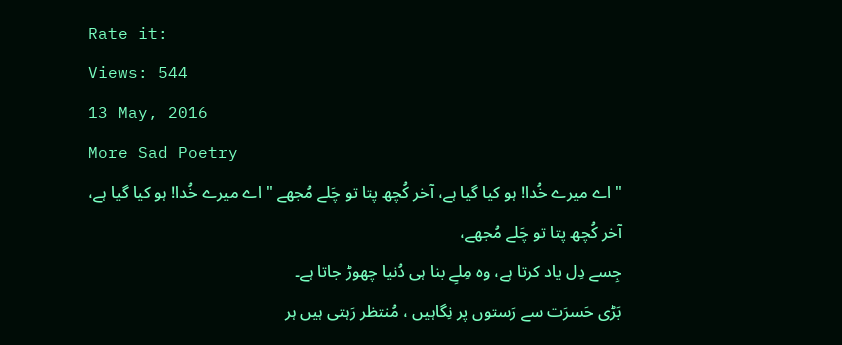Rate it:
Views: 544
13 May, 2016
More Sad Poetry
" اے میرے خُدا! ہو کیا گیا ہے، آخر کُچھ پتا تو چَلے مُجھے " اے میرے خُدا! ہو کیا گیا ہے، آخر کُچھ پتا تو چَلے مُجھے،
جِسے دِل یاد کرتا ہے، وہ مِلےِ بنا ہی دُنیا چھوڑ جاتا ہے۔
بَڑی حَسرَت سے رَستوں پر نِگاہیں ، مُنتظر رَہتی ہیں ہر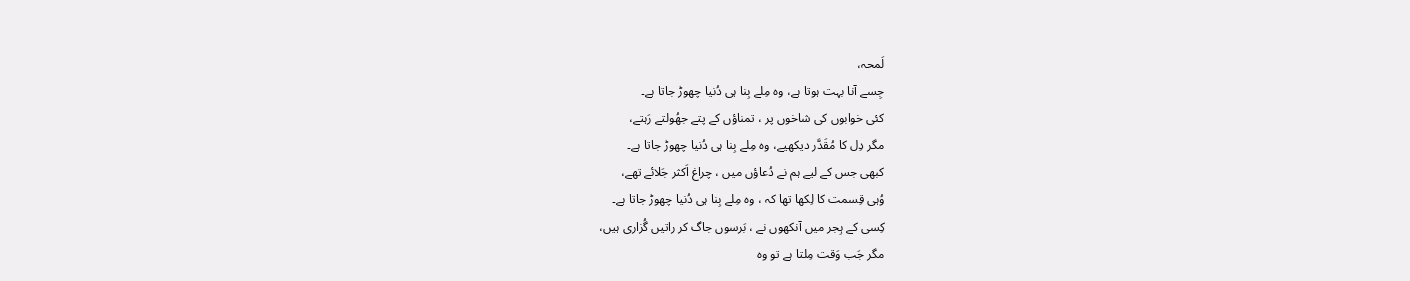لَمحہ،
جِسے آنا بہت ہوتا ہے، وہ مِلے بِنا ہی دُنیا چھوڑ جاتا ہے۔
کئی خوابوں کی شاخوں پر ، تمناؤں کے پتے جھُولتے رَہتے،
مگر دِل کا مُقَدَّر دیکھیے، وہ مِلے بِنا ہی دُنیا چھوڑ جاتا ہے۔
کبھی جس کے لیے ہم نے دُعاؤں میں ، چراغ اَکثر جَلائے تھے،
وُہی قِسمت کا لِکھا تھا کہ ، وہ مِلے بِنا ہی دُنیا چھوڑ جاتا ہے۔
کِسی کے ہِجر میں آنکھوں نے ، بَرسوں جاگ کر راتیں گُزاری ہیں،
مگر جَب وَقت مِلتا ہے تو وہ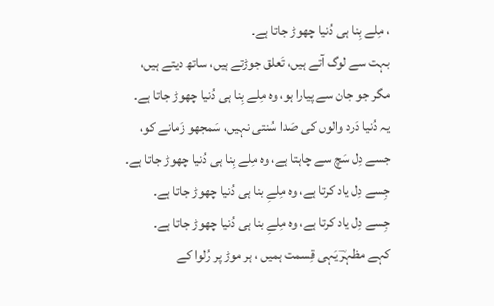، مِلے بِنا ہی دُنیا چھوڑ جاتا ہے۔
بہت سے لوگ آتے ہیں، تَعلق جوڑتے ہیں، ساتھ دیتے ہیں،
مگر جو جان سے پیارا ہو، وہ مِلے بِنا ہی دُنیا چھوڑ جاتا ہے۔
یہ دُنیا دَرد والوں کی صَدا سُنتی نہیں، سَمجھو زَمانے کو،
جسے دِل سَچ سے چاہتا ہے، وہ مِلے بِنا ہی دُنیا چھوڑ جاتا ہے۔
جِسے دِل یاد کرتا ہے، وہ مِلےِ بنا ہی دُنیا چھوڑ جاتا ہے۔
جِسے دِل یاد کرتا ہے، وہ مِلےِ بنا ہی دُنیا چھوڑ جاتا ہے۔
کہے مظہرؔ یَہی قِسمت ہمیں ، ہر موڑ پر رُلوا کے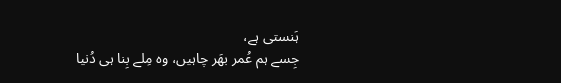ہَنستی ہے،
جِسے ہم عُمر بھَر چاہیں، وہ مِلے بِنا ہی دُنیا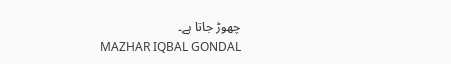چھوڑ جاتا ہے۔
MAZHAR IQBAL GONDAL